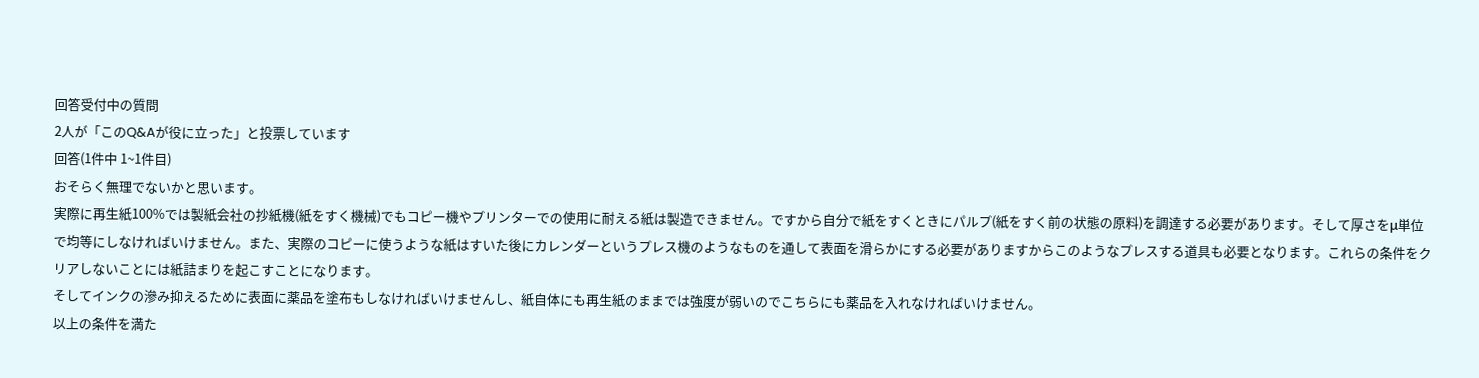回答受付中の質問
2人が「このQ&Aが役に立った」と投票しています
回答(1件中 1~1件目)
おそらく無理でないかと思います。
実際に再生紙100%では製紙会社の抄紙機(紙をすく機械)でもコピー機やプリンターでの使用に耐える紙は製造できません。ですから自分で紙をすくときにパルプ(紙をすく前の状態の原料)を調達する必要があります。そして厚さをμ単位で均等にしなければいけません。また、実際のコピーに使うような紙はすいた後にカレンダーというプレス機のようなものを通して表面を滑らかにする必要がありますからこのようなプレスする道具も必要となります。これらの条件をクリアしないことには紙詰まりを起こすことになります。
そしてインクの滲み抑えるために表面に薬品を塗布もしなければいけませんし、紙自体にも再生紙のままでは強度が弱いのでこちらにも薬品を入れなければいけません。
以上の条件を満た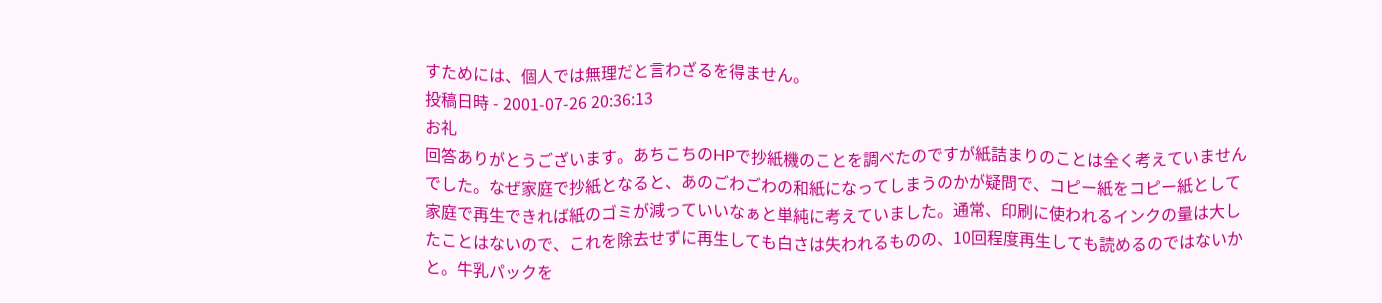すためには、個人では無理だと言わざるを得ません。
投稿日時 - 2001-07-26 20:36:13
お礼
回答ありがとうございます。あちこちのHPで抄紙機のことを調べたのですが紙詰まりのことは全く考えていませんでした。なぜ家庭で抄紙となると、あのごわごわの和紙になってしまうのかが疑問で、コピー紙をコピー紙として家庭で再生できれば紙のゴミが減っていいなぁと単純に考えていました。通常、印刷に使われるインクの量は大したことはないので、これを除去せずに再生しても白さは失われるものの、10回程度再生しても読めるのではないかと。牛乳パックを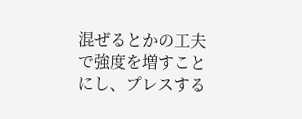混ぜるとかの工夫で強度を増すことにし、プレスする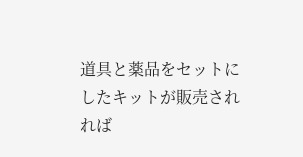道具と薬品をセットにしたキットが販売されれば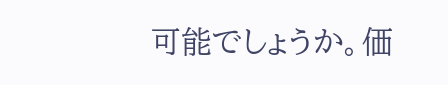可能でしょうか。価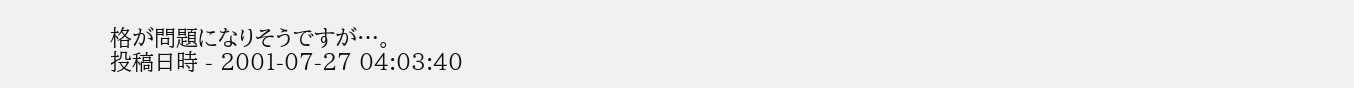格が問題になりそうですが…。
投稿日時 - 2001-07-27 04:03:40